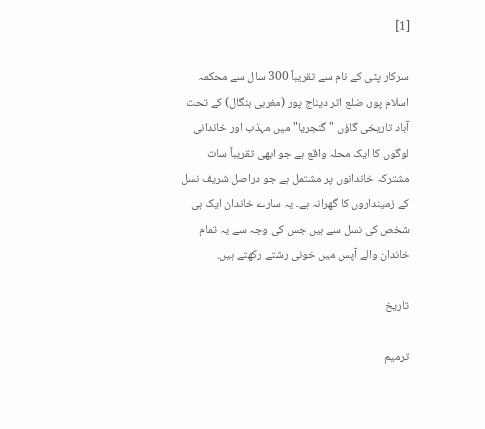[1]

سرکار پٹی کے نام سے تقریباً 300 سال سے محکمہ اسلام پور، ضلع اتر دیناج پور (مغربی بنگال) کے تحت آباد تاریخی گاؤں "گنجریا" میں مہذب اور خاندانی لوگوں کا ایک محلہ واقع ہے جو ابھی تقریباً سات مشترکہ خاندانوں پر مشتمل ہے جو دراصل شریف نسل کے زمینداروں کا گھرانہ ہے۔ یہ سارے خاندان ایک ہی شخص کی نسل سے ہیں جس کی وجہ سے یہ تمام خاندان والے آپس میں خونی رشتے رکھتے ہیں.

تاریخ

ترمیم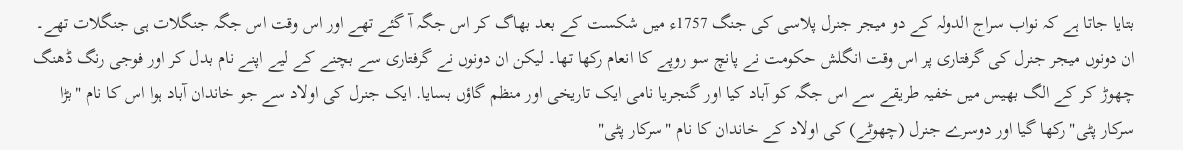بتایا جاتا ہے کہ نواب سراج الدولہ کے دو میجر جنرل پلاسی کی جنگ 1757ء میں شکست کے بعد بھاگ کر اس جگہ آ گئے تھے اور اس وقت اس جگہ جنگلات ہی جنگلات تھے۔ ان دونوں میجر جنرل کی گرفتاری پر اس وقت انگلش حکومت نے پانچ سو روپے کا انعام رکھا تھا۔ لیکن ان دونوں نے گرفتاری سے بچنے کے لیے اپنے نام بدل کر اور فوجی رنگ ڈھنگ چھوڑ کر کے الگ بھیس میں خفیہ طریقے سے اس جگہ کو آباد کیا اور گنجریا نامی ایک تاریخی اور منظم گاؤں بسایا. ایک جنرل کی اولاد سے جو خاندان آباد ہوا اس کا نام "بڑا سرکار پٹی" رکھا گیا اور دوسرے جنرل (چھوٹے) کی اولاد کے خاندان کا نام "سرکار پٹی"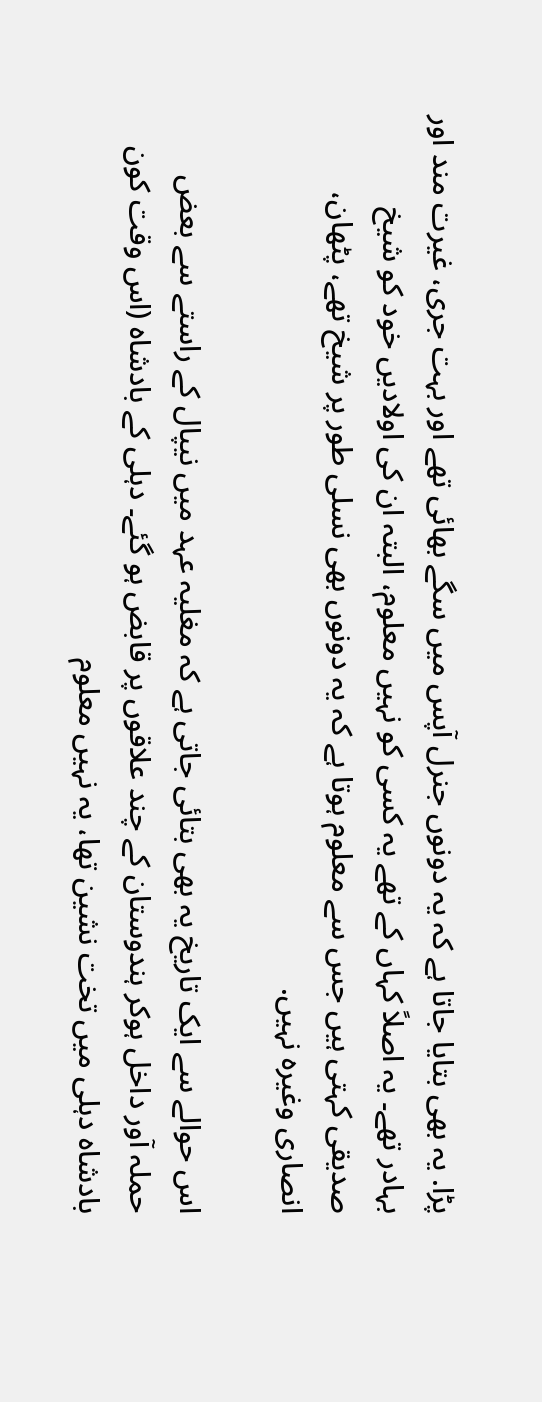پڑا. یہ بھی بتایا جاتا ہے کہ یہ دونوں جنرل آپس میں سگے بھائی تھے اور بہت جری، غیرت مند اور بہادر تھے۔ یہ اصلاً کہاں کے تھے یہ کسی کو نہیں معلوم، البتہ ان کی اولادیں خود کو شیخ صدیقی کہتی ہیں جس سے معلوم ہوتا ہے کہ یہ دونوں بھی نسلی طور پر شیخ تھے، پٹھان، انصاری وغیرہ نہیں.

اس حوالے سے ایک تاریخ یہ بھی بتائی جاتی ہے کہ مغلیہ عہد میں نیپال کے راستے سے بعض حملہ آور داخل ہوکر ہندوستان کے چند علاقوں پر قابض ہو گئے۔ دہلی کے بادشاہ (اس وقت کون بادشاہ دہلی میں تخت نشین تھا، یہ نہیں معلوم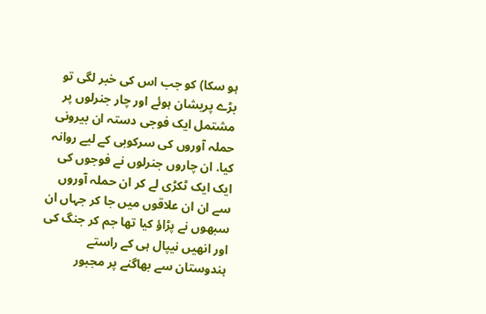ہو سکا) کو جب اس کی خبر لگی تو بڑے پریشان ہوئے اور چار جنرلوں پر مشتمل ایک فوجی دستہ ان بیرونی حملہ آوروں کی سرکوبی کے لیے روانہ کیا. ان چاروں جنرلوں نے فوجوں کی ایک ایک ٹکڑی لے کر ان حملہ آوروں سے ان ان علاقوں میں جا کر جہاں ان سبھوں نے پڑاؤ کیا تھا جم کر جنگ کی اور انھیں نیپال ہی کے راستے ہندوستان سے بھاگنے پر مجبور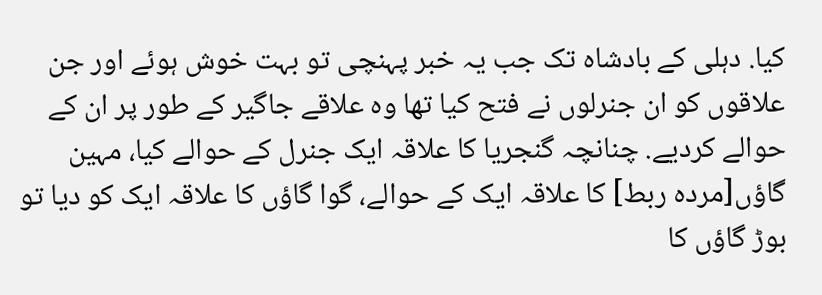کیا. دہلی کے بادشاہ تک جب یہ خبر پہنچی تو بہت خوش ہوئے اور جن علاقوں کو ان جنرلوں نے فتح کیا تھا وہ علاقے جاگیر کے طور پر ان کے حوالے کردیے. چنانچہ گنجریا کا علاقہ ایک جنرل کے حوالے کیا، مہین گاؤں[مردہ ربط] کا علاقہ ایک کے حوالے، گوا گاؤں کا علاقہ ایک کو دیا تو بوڑ گاؤں کا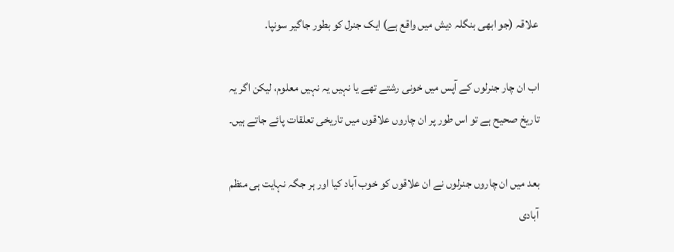علاقہ (جو ابھی بنگلہ دیش میں واقع ہے) ایک جنرل کو بطور جاگیر سونپا.

اب ان چار جنرلوں کے آپس میں خونی رشتے تھے یا نہیں یہ نہیں معلوم، لیکن اگر یہ تاریخ صحیح ہے تو اس طور پر ان چاروں علاقوں میں تاریخی تعلقات پائے جاتے ہیں۔

بعد میں ان چاروں جنرلوں نے ان علاقوں کو خوب آباد کیا اور ہر جگہ نہایت ہی منظم آبادی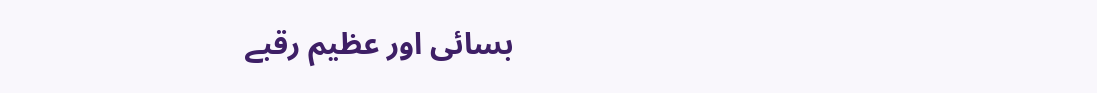بسائی اور عظیم رقبے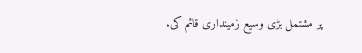پر مشتمل بڑی وسیع زمینداری قائم کی.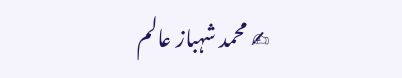✍ محمد شہباز عالم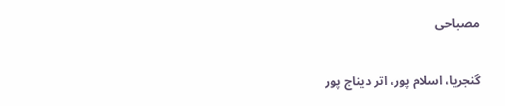مصباحی

گنجریا، اسلام پور، اتر دیناج پور